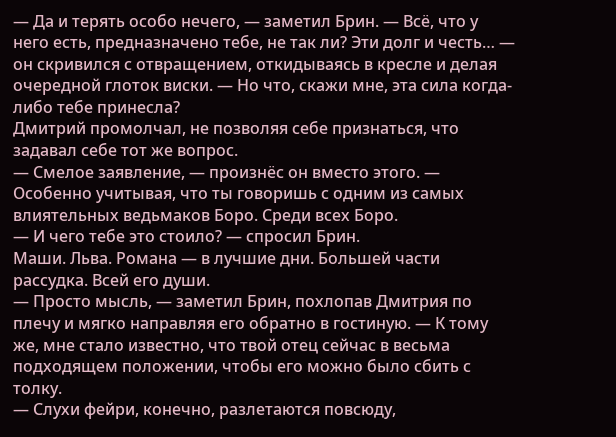— Да и терять особо нечего, — заметил Брин. — Всё, что у него есть, предназначено тебе, не так ли? Эти долг и честь… — он скривился с отвращением, откидываясь в кресле и делая очередной глоток виски. — Но что, скажи мне, эта сила когда-либо тебе принесла?
Дмитрий промолчал, не позволяя себе признаться, что задавал себе тот же вопрос.
— Смелое заявление, — произнёс он вместо этого. — Особенно учитывая, что ты говоришь с одним из самых влиятельных ведьмаков Боро. Среди всех Боро.
— И чего тебе это стоило? — спросил Брин.
Маши. Льва. Романа — в лучшие дни. Большей части рассудка. Всей его души.
— Просто мысль, — заметил Брин, похлопав Дмитрия по плечу и мягко направляя его обратно в гостиную. — К тому же, мне стало известно, что твой отец сейчас в весьма подходящем положении, чтобы его можно было сбить с толку.
— Слухи фейри, конечно, разлетаются повсюду,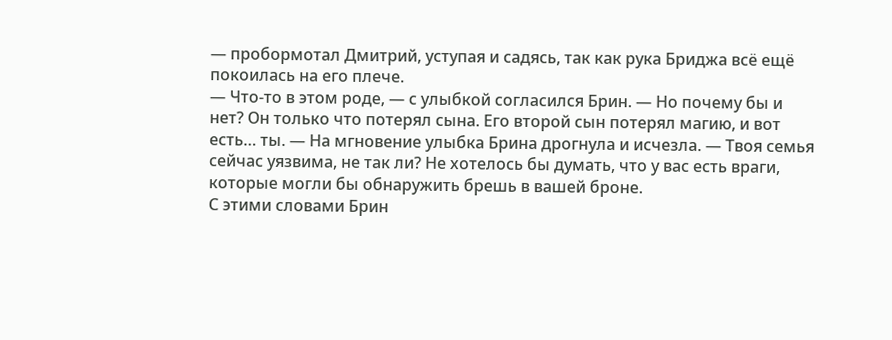— пробормотал Дмитрий, уступая и садясь, так как рука Бриджа всё ещё покоилась на его плече.
— Что-то в этом роде, — с улыбкой согласился Брин. — Но почему бы и нет? Он только что потерял сына. Его второй сын потерял магию, и вот есть… ты. — На мгновение улыбка Брина дрогнула и исчезла. — Твоя семья сейчас уязвима, не так ли? Не хотелось бы думать, что у вас есть враги, которые могли бы обнаружить брешь в вашей броне.
С этими словами Брин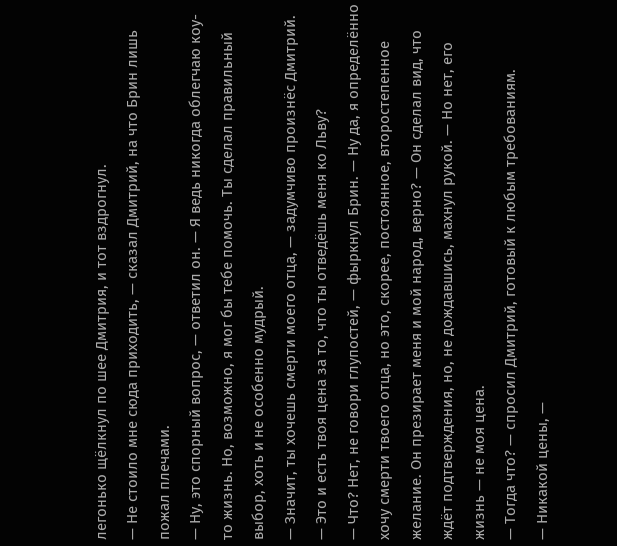легонько щёлкнул по шее Дмитрия, и тот вздрогнул.
— Не стоило мне сюда приходить, — сказал Дмитрий, на что Брин лишь пожал плечами.
— Ну, это спорный вопрос, — ответил он. — Я ведь никогда облегчаю коу-то жизнь. Но, возможно, я мог бы тебе помочь. Ты сделал правильный выбор, хоть и не особенно мудрый.
— Значит, ты хочешь смерти моего отца, — задумчиво произнёс Дмитрий. — Это и есть твоя цена за то, что ты отведёшь меня ко Льву?
— Что? Нет, не говори глупостей, — фыркнул Брин. — Ну да, я определённо хочу смерти твоего отца, но это, скорее, постоянное, второстепенное желание. Он презирает меня и мой народ, верно? — Он сделал вид, что ждёт подтверждения, но, не дождавшись, махнул рукой. — Но нет, его жизнь — не моя цена.
— Тогда что? — спросил Дмитрий, готовый к любым требованиям.
— Никакой цены, —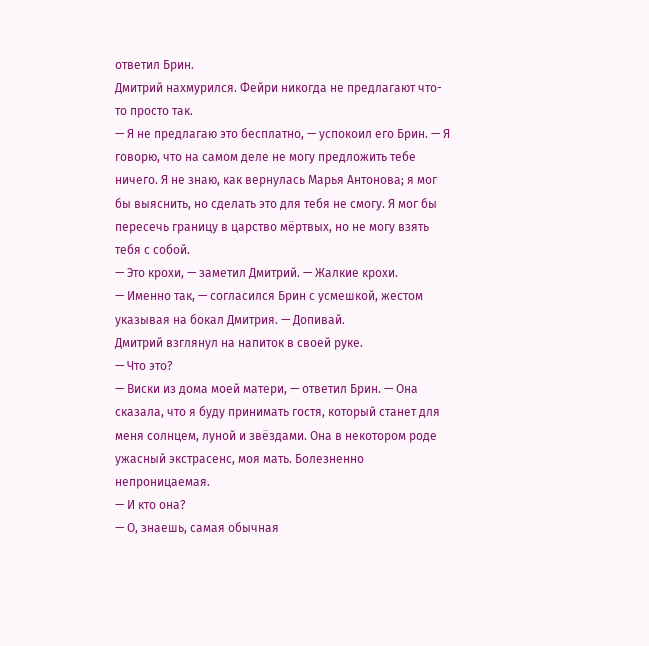ответил Брин.
Дмитрий нахмурился. Фейри никогда не предлагают что-то просто так.
— Я не предлагаю это бесплатно, — успокоил его Брин. — Я говорю, что на самом деле не могу предложить тебе ничего. Я не знаю, как вернулась Марья Антонова; я мог бы выяснить, но сделать это для тебя не смогу. Я мог бы пересечь границу в царство мёртвых, но не могу взять тебя с собой.
— Это крохи, — заметил Дмитрий. — Жалкие крохи.
— Именно так, — согласился Брин с усмешкой, жестом указывая на бокал Дмитрия. — Допивай.
Дмитрий взглянул на напиток в своей руке.
— Что это?
— Виски из дома моей матери, — ответил Брин. — Она сказала, что я буду принимать гостя, который станет для меня солнцем, луной и звёздами. Она в некотором роде ужасный экстрасенс, моя мать. Болезненно непроницаемая.
— И кто она?
— О, знаешь, самая обычная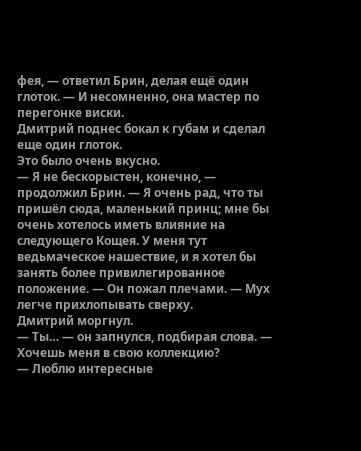фея, — ответил Брин, делая ещё один глоток. — И несомненно, она мастер по перегонке виски.
Дмитрий поднес бокал к губам и сделал еще один глоток.
Это было очень вкусно.
— Я не бескорыстен, конечно, — продолжил Брин. — Я очень рад, что ты пришёл сюда, маленький принц; мне бы очень хотелось иметь влияние на следующего Кощея. У меня тут ведьмаческое нашествие, и я хотел бы занять более привилегированное положение. — Он пожал плечами. — Мух легче прихлопывать сверху.
Дмитрий моргнул.
— Ты… — он запнулся, подбирая слова. — Хочешь меня в свою коллекцию?
— Люблю интересные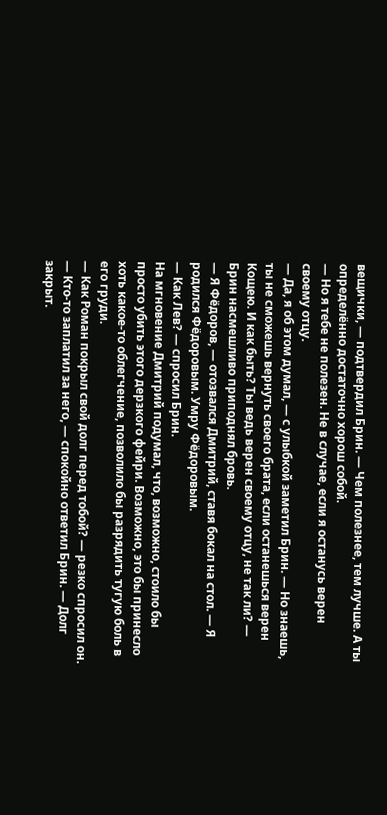вещички, — подтвердил Брин. — Чем полезнее, тем лучше. А ты определённо достаточно хорош собой.
— Но я тебе не полезен. Не в случае, если я останусь верен своему отцу.
— Да, я об этом думал, — с улыбкой заметил Брин. — Но знаешь, ты не сможешь вернуть своего брата, если останешься верен Кощею. И как быть? Ты ведь верен своему отцу, не так ли? — Брин насмешливо приподнял бровь.
— Я Фёдоров, — отозвался Дмитрий, ставя бокал на стол. — Я родился Фёдоровым. Умру Фёдоровым.
— Как Лев? — спросил Брин.
На мгновение Дмитрий подумал, что, возможно, стоило бы просто убить этого дерзкого фейри. Возможно, это бы принесло хоть какое-то облегчение, позволило бы разрядить тугую боль в его груди.
— Как Роман покрыл свой долг перед тобой? — резко спросил он.
— Кто-то заплатил за него, — спокойно ответил Брин. — Долг закрыт.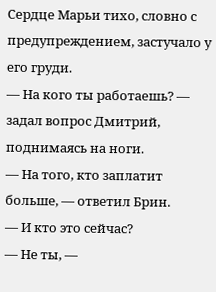Сердце Марьи тихо, словно с предупреждением, застучало у его груди.
— На кого ты работаешь? — задал вопрос Дмитрий, поднимаясь на ноги.
— На того, кто заплатит больше, — ответил Брин.
— И кто это сейчас?
— Не ты, —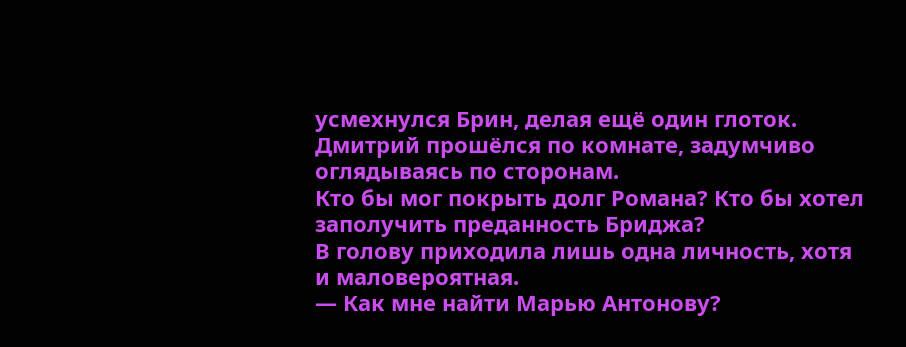усмехнулся Брин, делая ещё один глоток.
Дмитрий прошёлся по комнате, задумчиво оглядываясь по сторонам.
Кто бы мог покрыть долг Романа? Кто бы хотел заполучить преданность Бриджа?
В голову приходила лишь одна личность, хотя и маловероятная.
— Как мне найти Марью Антонову?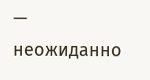— неожиданно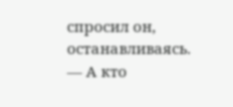спросил он, останавливаясь.
— А кто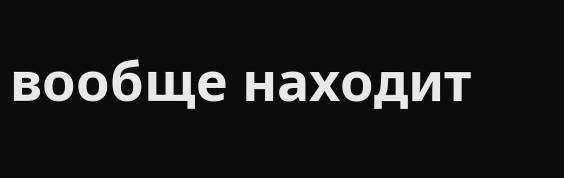вообще находит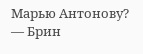Марью Антонову? — Брин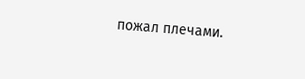пожал плечами.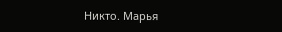Никто. Марья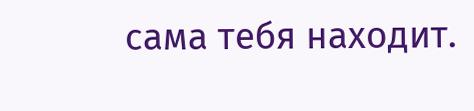сама тебя находит.